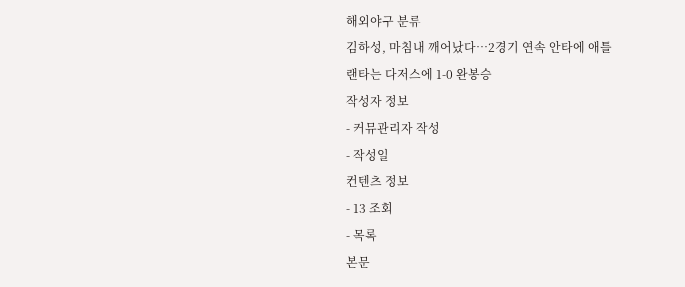해외야구 분류
김하성, 마침내 깨어났다…2경기 연속 안타에 애틀랜타는 다저스에 1-0 완봉승
작성자 정보
- 커뮤관리자 작성
- 작성일
컨텐츠 정보
- 13 조회
- 목록
본문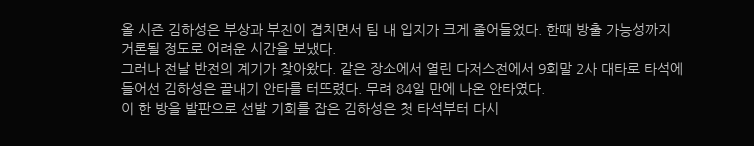올 시즌 김하성은 부상과 부진이 겹치면서 팀 내 입지가 크게 줄어들었다. 한때 방출 가능성까지 거론될 정도로 어려운 시간을 보냈다.
그러나 전날 반전의 계기가 찾아왔다. 같은 장소에서 열린 다저스전에서 9회말 2사 대타로 타석에 들어선 김하성은 끝내기 안타를 터뜨렸다. 무려 84일 만에 나온 안타였다.
이 한 방을 발판으로 선발 기회를 잡은 김하성은 첫 타석부터 다시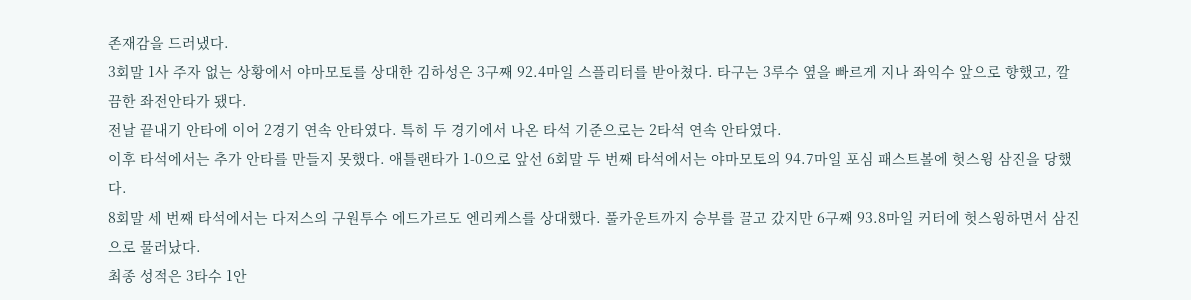존재감을 드러냈다.
3회말 1사 주자 없는 상황에서 야마모토를 상대한 김하성은 3구째 92.4마일 스플리터를 받아쳤다. 타구는 3루수 옆을 빠르게 지나 좌익수 앞으로 향했고, 깔끔한 좌전안타가 됐다.
전날 끝내기 안타에 이어 2경기 연속 안타였다. 특히 두 경기에서 나온 타석 기준으로는 2타석 연속 안타였다.
이후 타석에서는 추가 안타를 만들지 못했다. 애틀랜타가 1-0으로 앞선 6회말 두 번째 타석에서는 야마모토의 94.7마일 포심 패스트볼에 헛스윙 삼진을 당했다.
8회말 세 번째 타석에서는 다저스의 구원투수 에드가르도 엔리케스를 상대했다. 풀카운트까지 승부를 끌고 갔지만 6구째 93.8마일 커터에 헛스윙하면서 삼진으로 물러났다.
최종 성적은 3타수 1안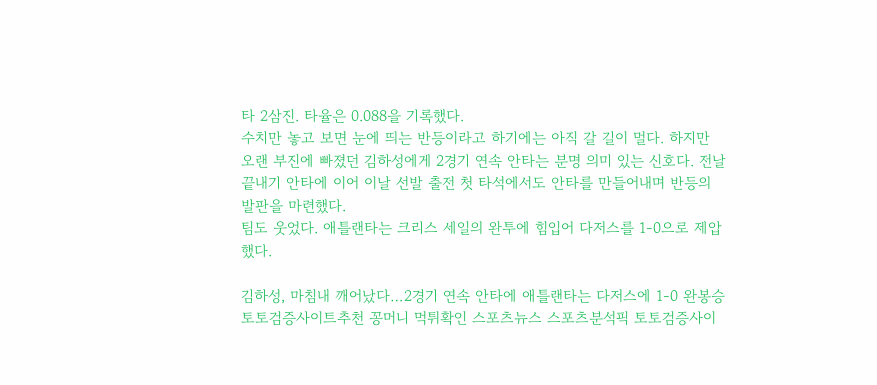타 2삼진. 타율은 0.088을 기록했다.
수치만 놓고 보면 눈에 띄는 반등이라고 하기에는 아직 갈 길이 멀다. 하지만 오랜 부진에 빠졌던 김하성에게 2경기 연속 안타는 분명 의미 있는 신호다. 전날 끝내기 안타에 이어 이날 선발 출전 첫 타석에서도 안타를 만들어내며 반등의 발판을 마련했다.
팀도 웃었다. 애틀랜타는 크리스 세일의 완투에 힘입어 다저스를 1-0으로 제압했다.

김하성, 마침내 깨어났다…2경기 연속 안타에 애틀랜타는 다저스에 1-0 완봉승
토토검증사이트추천 꽁머니 먹튀확인 스포츠뉴스 스포츠분석픽 토토검증사이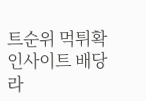트순위 먹튀확인사이트 배당 라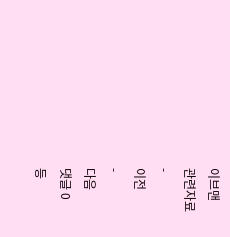이브맨
관련자료
-
이전
-
다음
댓글 0
등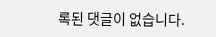록된 댓글이 없습니다.